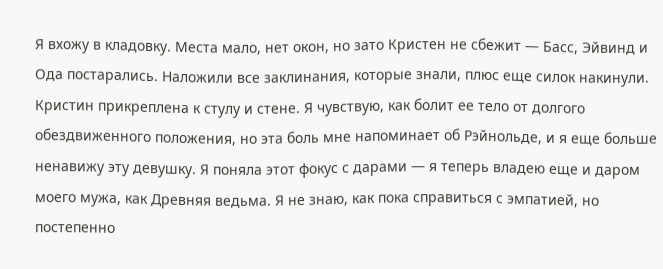Я вхожу в кладовку. Места мало, нет окон, но зато Кристен не сбежит — Басс, Эйвинд и Ода постарались. Наложили все заклинания, которые знали, плюс еще силок накинули. Кристин прикреплена к стулу и стене. Я чувствую, как болит ее тело от долгого обездвиженного положения, но эта боль мне напоминает об Рэйнольде, и я еще больше ненавижу эту девушку. Я поняла этот фокус с дарами — я теперь владею еще и даром моего мужа, как Древняя ведьма. Я не знаю, как пока справиться с эмпатией, но постепенно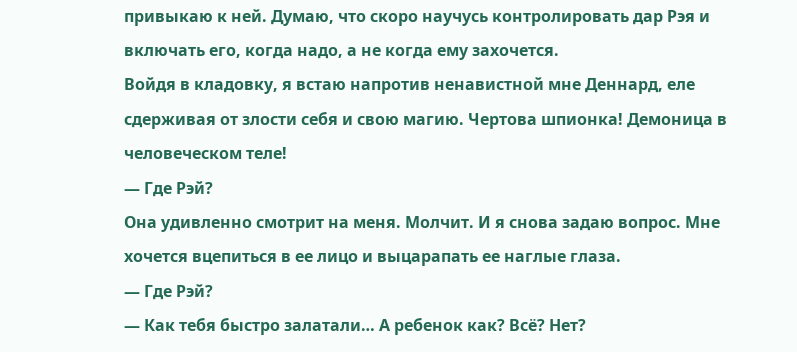привыкаю к ней. Думаю, что скоро научусь контролировать дар Рэя и включать его, когда надо, а не когда ему захочется.
Войдя в кладовку, я встаю напротив ненавистной мне Деннард, еле сдерживая от злости себя и свою магию. Чертова шпионка! Демоница в человеческом теле!
— Где Рэй?
Она удивленно смотрит на меня. Молчит. И я снова задаю вопрос. Мне хочется вцепиться в ее лицо и выцарапать ее наглые глаза.
— Где Рэй?
— Как тебя быстро залатали… А ребенок как? Всё? Нет?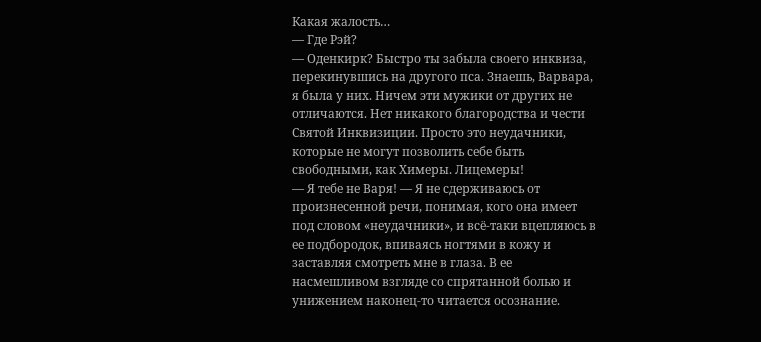Какая жалость…
— Где Рэй?
— Оденкирк? Быстро ты забыла своего инквиза, перекинувшись на другого пса. Знаешь, Варвара, я была у них. Ничем эти мужики от других не отличаются. Нет никакого благородства и чести Святой Инквизиции. Просто это неудачники, которые не могут позволить себе быть свободными, как Химеры. Лицемеры!
— Я тебе не Варя! — Я не сдерживаюсь от произнесенной речи, понимая, кого она имеет под словом «неудачники», и всё-таки вцепляюсь в ее подбородок, впиваясь ногтями в кожу и заставляя смотреть мне в глаза. В ее насмешливом взгляде со спрятанной болью и унижением наконец-то читается осознание.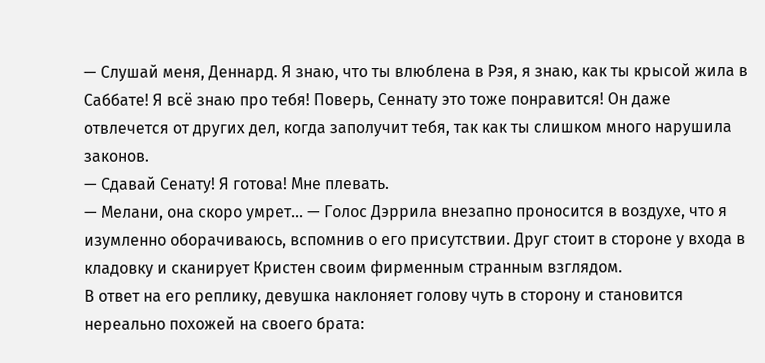— Слушай меня, Деннард. Я знаю, что ты влюблена в Рэя, я знаю, как ты крысой жила в Саббате! Я всё знаю про тебя! Поверь, Сеннату это тоже понравится! Он даже отвлечется от других дел, когда заполучит тебя, так как ты слишком много нарушила законов.
— Сдавай Сенату! Я готова! Мне плевать.
— Мелани, она скоро умрет… — Голос Дэррила внезапно проносится в воздухе, что я изумленно оборачиваюсь, вспомнив о его присутствии. Друг стоит в стороне у входа в кладовку и сканирует Кристен своим фирменным странным взглядом.
В ответ на его реплику, девушка наклоняет голову чуть в сторону и становится нереально похожей на своего брата: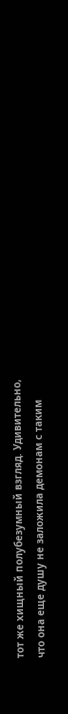тот же хищный полубезумный взгляд. Удивительно, что она еще душу не заложила демонам с таким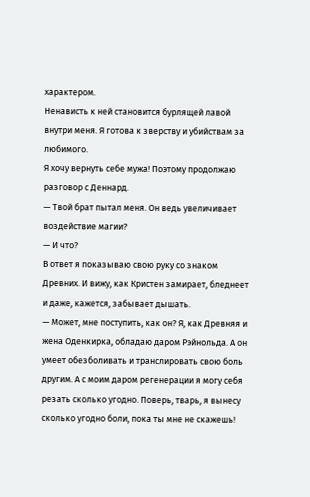характером.
Ненависть к ней становится бурлящей лавой внутри меня. Я готова к зверству и убийствам за любимого.
Я хочу вернуть себе мужа! Поэтому продолжаю разговор с Деннард.
— Твой брат пытал меня. Он ведь увеличивает воздействие магии?
— И что?
В ответ я показываю свою руку со знаком Древних. И вижу, как Кристен замирает, бледнеет и даже, кажется, забывает дышать.
— Может, мне поступить, как он? Я, как Древняя и жена Оденкирка, обладаю даром Рэйнольда. А он умеет обезболивать и транслировать свою боль другим. А с моим даром регенерации я могу себя резать сколько угодно. Поверь, тварь, я вынесу сколько угодно боли, пока ты мне не скажешь!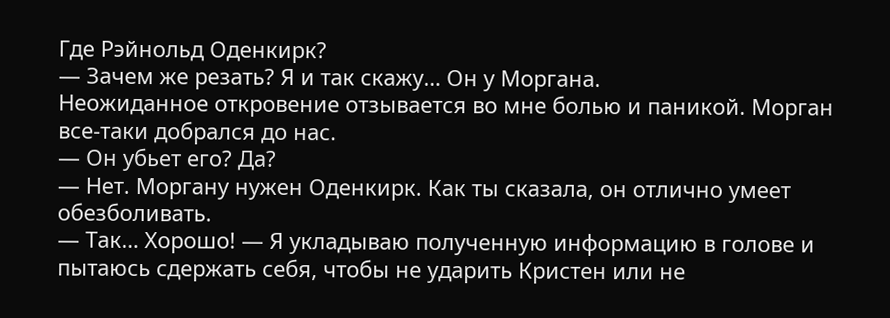Где Рэйнольд Оденкирк?
— Зачем же резать? Я и так скажу… Он у Моргана.
Неожиданное откровение отзывается во мне болью и паникой. Морган все-таки добрался до нас.
— Он убьет его? Да?
— Нет. Моргану нужен Оденкирк. Как ты сказала, он отлично умеет обезболивать.
— Так… Хорошо! — Я укладываю полученную информацию в голове и пытаюсь сдержать себя, чтобы не ударить Кристен или не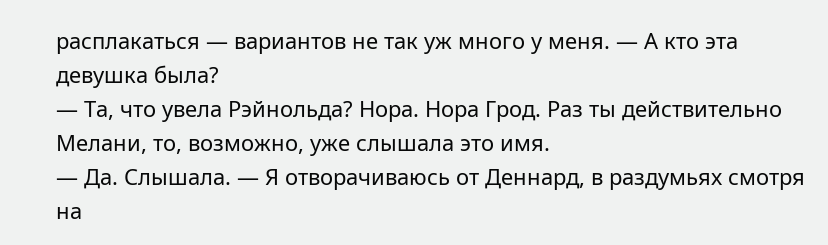расплакаться — вариантов не так уж много у меня. — А кто эта девушка была?
— Та, что увела Рэйнольда? Нора. Нора Грод. Раз ты действительно Мелани, то, возможно, уже слышала это имя.
— Да. Слышала. — Я отворачиваюсь от Деннард, в раздумьях смотря на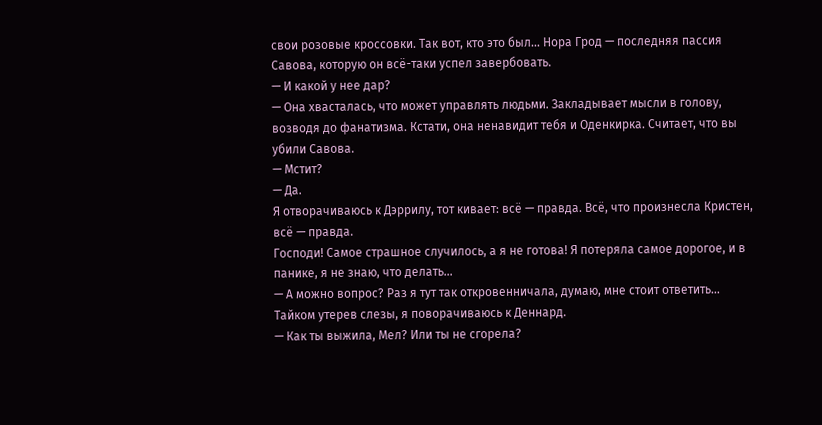свои розовые кроссовки. Так вот, кто это был… Нора Грод — последняя пассия Савова, которую он всё-таки успел завербовать.
— И какой у нее дар?
— Она хвасталась, что может управлять людьми. Закладывает мысли в голову, возводя до фанатизма. Кстати, она ненавидит тебя и Оденкирка. Считает, что вы убили Савова.
— Мстит?
— Да.
Я отворачиваюсь к Дэррилу, тот кивает: всё — правда. Всё, что произнесла Кристен, всё — правда.
Господи! Самое страшное случилось, а я не готова! Я потеряла самое дорогое, и в панике, я не знаю, что делать…
— А можно вопрос? Раз я тут так откровенничала, думаю, мне стоит ответить…
Тайком утерев слезы, я поворачиваюсь к Деннард.
— Как ты выжила, Мел? Или ты не сгорела?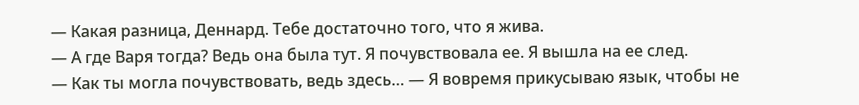— Какая разница, Деннард. Тебе достаточно того, что я жива.
— А где Варя тогда? Ведь она была тут. Я почувствовала ее. Я вышла на ее след.
— Как ты могла почувствовать, ведь здесь… — Я вовремя прикусываю язык, чтобы не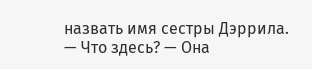назвать имя сестры Дэррила.
— Что здесь? — Она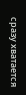сразу хватается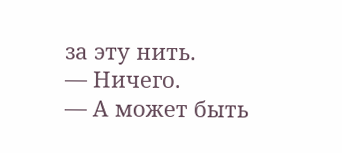за эту нить.
— Ничего.
— А может быть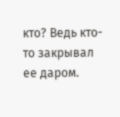кто? Ведь кто-то закрывал ее даром.